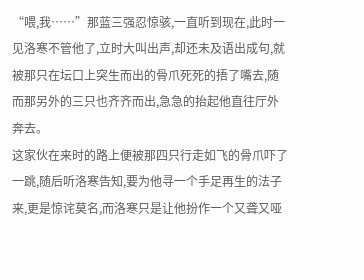“喂,我……”那蓝三强忍惊骇,一直听到现在,此时一见洛寒不管他了,立时大叫出声,却还未及语出成句,就被那只在坛口上突生而出的骨爪死死的捂了嘴去,随而那另外的三只也齐齐而出,急急的抬起他直往厅外奔去。
这家伙在来时的路上便被那四只行走如飞的骨爪吓了一跳,随后听洛寒告知,要为他寻一个手足再生的法子来,更是惊诧莫名,而洛寒只是让他扮作一个又聋又哑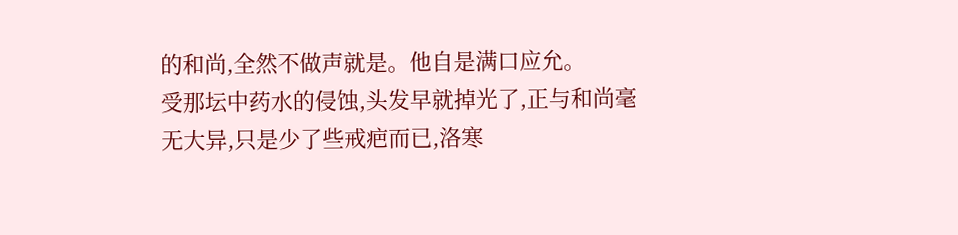的和尚,全然不做声就是。他自是满口应允。
受那坛中药水的侵蚀,头发早就掉光了,正与和尚毫无大异,只是少了些戒疤而已,洛寒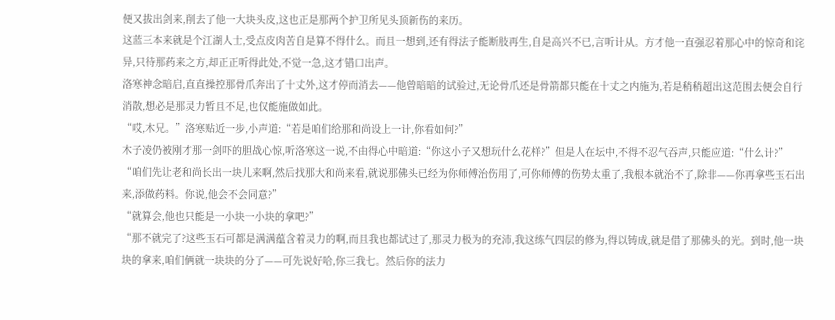便又拔出剑来,削去了他一大块头皮,这也正是那两个护卫所见头顶新伤的来历。
这蓝三本来就是个江湖人士,受点皮肉苦自是算不得什么。而且一想到,还有得法子能断肢再生,自是高兴不已,言听计从。方才他一直强忍着那心中的惊奇和诧异,只待那药来之方,却正正听得此处,不觉一急,这才错口出声。
洛寒神念暗启,直直操控那骨爪奔出了十丈外,这才停而消去——他曾暗暗的试验过,无论骨爪还是骨箭都只能在十丈之内施为,若是稍稍超出这范围去便会自行消散,想必是那灵力暂且不足,也仅能施做如此。
“哎,木兄。”洛寒贴近一步,小声道:“若是咱们给那和尚设上一计,你看如何?”
木子凌仍被刚才那一剑吓的胆战心惊,听洛寒这一说,不由得心中暗道:“你这小子又想玩什么花样?”但是人在坛中,不得不忍气吞声,只能应道:“什么计?”
“咱们先让老和尚长出一块儿来啊,然后找那大和尚来看,就说那佛头已经为你师傅治伤用了,可你师傅的伤势太重了,我根本就治不了,除非——你再拿些玉石出来,添做药料。你说,他会不会同意?”
“就算会,他也只能是一小块一小块的拿吧?”
“那不就完了?这些玉石可都是满满蕴含着灵力的啊,而且我也都试过了,那灵力极为的充沛,我这练气四层的修为,得以铸成,就是借了那佛头的光。到时,他一块块的拿来,咱们俩就一块块的分了——可先说好哈,你三我七。然后你的法力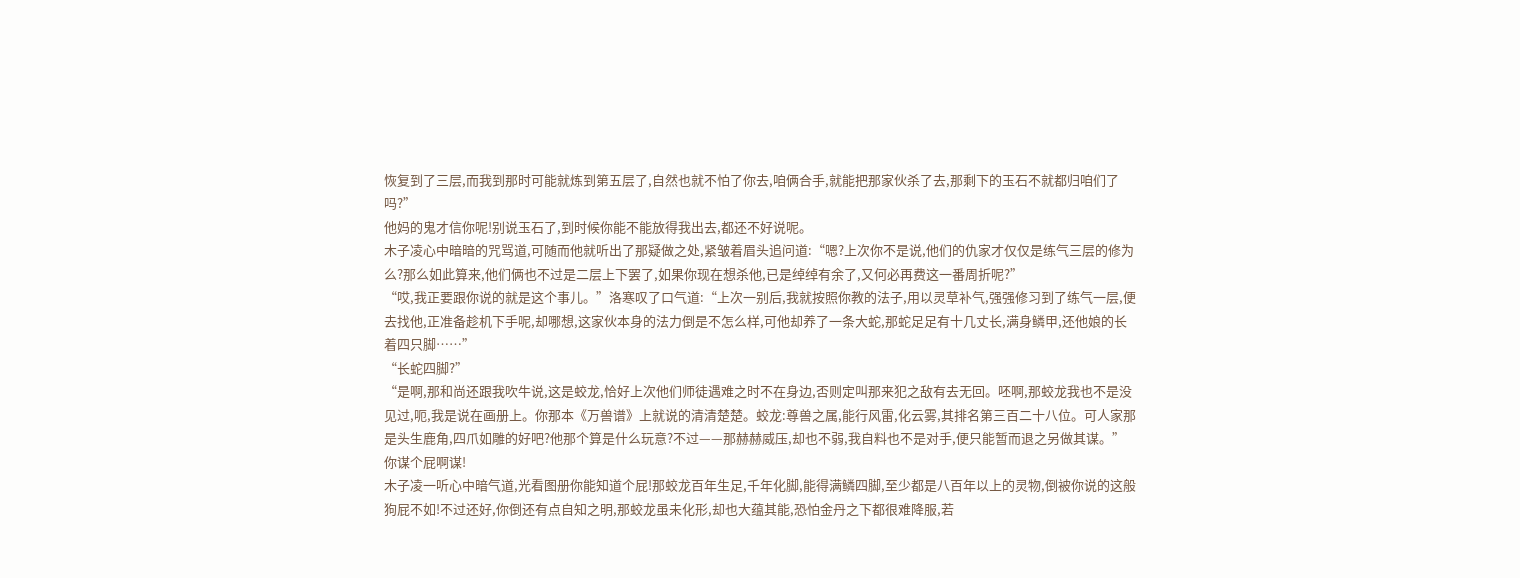恢复到了三层,而我到那时可能就炼到第五层了,自然也就不怕了你去,咱俩合手,就能把那家伙杀了去,那剩下的玉石不就都归咱们了吗?”
他妈的鬼才信你呢!别说玉石了,到时候你能不能放得我出去,都还不好说呢。
木子凌心中暗暗的咒骂道,可随而他就听出了那疑做之处,紧皱着眉头追问道:“嗯?上次你不是说,他们的仇家才仅仅是练气三层的修为么?那么如此算来,他们俩也不过是二层上下罢了,如果你现在想杀他,已是绰绰有余了,又何必再费这一番周折呢?”
“哎,我正要跟你说的就是这个事儿。”洛寒叹了口气道:“上次一别后,我就按照你教的法子,用以灵草补气,强强修习到了练气一层,便去找他,正准备趁机下手呢,却哪想,这家伙本身的法力倒是不怎么样,可他却养了一条大蛇,那蛇足足有十几丈长,满身鳞甲,还他娘的长着四只脚……”
“长蛇四脚?”
“是啊,那和尚还跟我吹牛说,这是蛟龙,恰好上次他们师徒遇难之时不在身边,否则定叫那来犯之敌有去无回。呸啊,那蛟龙我也不是没见过,呃,我是说在画册上。你那本《万兽谱》上就说的清清楚楚。蛟龙:尊兽之属,能行风雷,化云雾,其排名第三百二十八位。可人家那是头生鹿角,四爪如雕的好吧?他那个算是什么玩意?不过——那赫赫威压,却也不弱,我自料也不是对手,便只能暂而退之另做其谋。”
你谋个屁啊谋!
木子凌一听心中暗气道,光看图册你能知道个屁!那蛟龙百年生足,千年化脚,能得满鳞四脚,至少都是八百年以上的灵物,倒被你说的这般狗屁不如!不过还好,你倒还有点自知之明,那蛟龙虽未化形,却也大蕴其能,恐怕金丹之下都很难降服,若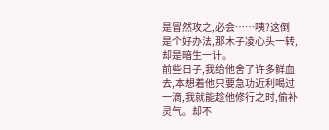是冒然攻之,必会……咦?这倒是个好办法,那木子凌心头一转,却是暗生一计。
前些日子,我给他舍了许多鲜血去,本想着他只要急功近利喝过一滴,我就能趁他修行之时,偷补灵气。却不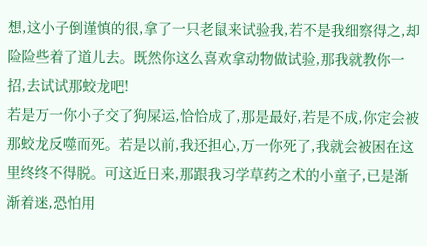想,这小子倒谨慎的很,拿了一只老鼠来试验我,若不是我细察得之,却险险些着了道儿去。既然你这么喜欢拿动物做试验,那我就教你一招,去试试那蛟龙吧!
若是万一你小子交了狗屎运,恰恰成了,那是最好,若是不成,你定会被那蛟龙反噬而死。若是以前,我还担心,万一你死了,我就会被困在这里终终不得脱。可这近日来,那跟我习学草药之术的小童子,已是渐渐着迷,恐怕用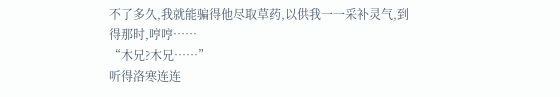不了多久,我就能骗得他尽取草药,以供我一一采补灵气,到得那时,哼哼……
“木兄?木兄……”
听得洛寒连连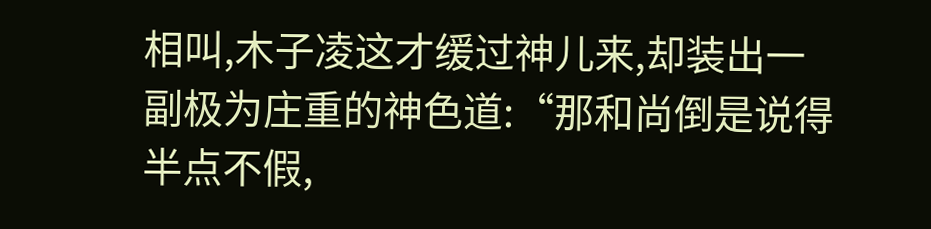相叫,木子凌这才缓过神儿来,却装出一副极为庄重的神色道:“那和尚倒是说得半点不假,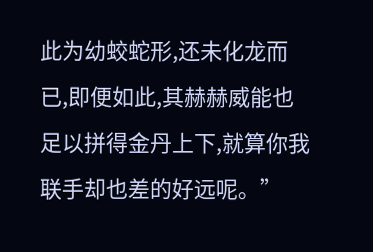此为幼蛟蛇形,还未化龙而已,即便如此,其赫赫威能也足以拼得金丹上下,就算你我联手却也差的好远呢。”